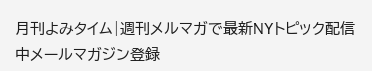月刊よみタイム|週刊メルマガで最新NYトピック配信中メールマガジン登録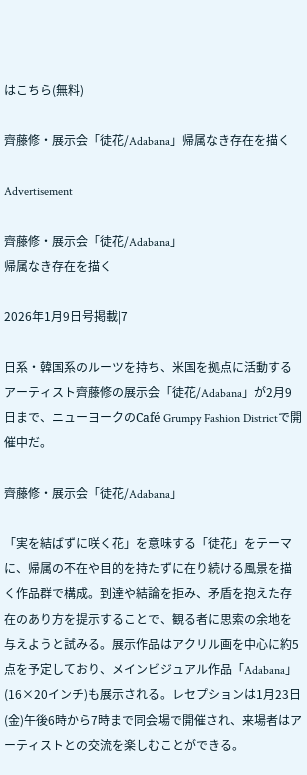はこちら(無料)

齊藤修・展示会「徒花/Adabana」帰属なき存在を描く

Advertisement

齊藤修・展示会「徒花/Adabana」
帰属なき存在を描く

2026年1月9日号掲載|7

日系・韓国系のルーツを持ち、米国を拠点に活動するアーティスト齊藤修の展示会「徒花/Adabana」が2月9日まで、ニューヨークのCafé Grumpy Fashion Districtで開催中だ。

齊藤修・展示会「徒花/Adabana」

「実を結ばずに咲く花」を意味する「徒花」をテーマに、帰属の不在や目的を持たずに在り続ける風景を描く作品群で構成。到達や結論を拒み、矛盾を抱えた存在のあり方を提示することで、観る者に思索の余地を与えようと試みる。展示作品はアクリル画を中心に約5点を予定しており、メインビジュアル作品「Adabana」(16×20インチ)も展示される。レセプションは1月23日(金)午後6時から7時まで同会場で開催され、来場者はアーティストとの交流を楽しむことができる。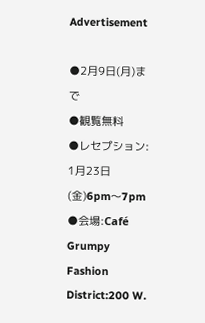Advertisement

●2月9日(月)まで
●観覧無料
●レセプション: 1月23日(金)6pm〜7pm
●会場:Café Grumpy Fashion District:200 W.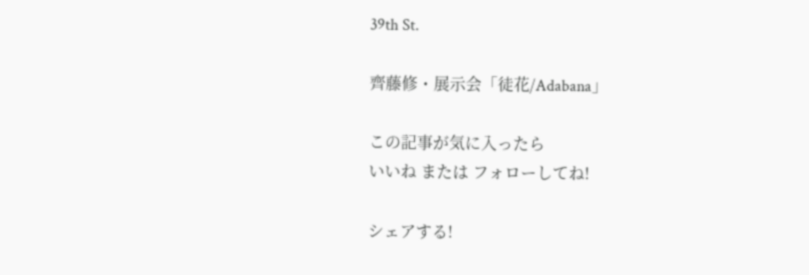39th St.

齊藤修・展示会「徒花/Adabana」

この記事が気に入ったら
いいね または フォローしてね!

シェアする!